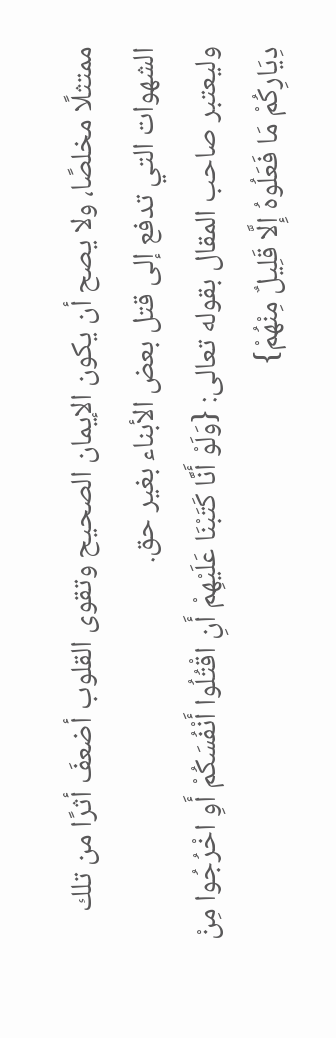ممتثلًا مخلصًا، ولا يصح أن يكون الإيمان الصحيح وتقوى القلوب أضعفَ أثرًا من تلك الشهوات التي تدفع إلى قتل بعض الأبناء بغير حق.
وليعتبر صاحب المقال بقوله تعالى: {وَلَوْ أَنَّا كَتَبْنَا عَلَيْهِمْ أَنِ اقْتُلُوا أَنْفُسَكُمْ أَوِ اخْرُجُوا مِنْ دِيَارِكُمْ مَا فَعَلُوهُ إِلَّا قَلِيلٌ مِنْهُمْ}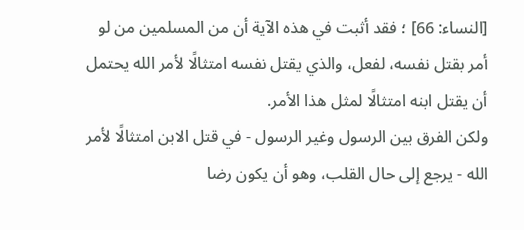[النساء: 66] ؛ فقد أثبت في هذه الآية أن من المسلمين من لو أمر بقتل نفسه، لفعل، والذي يقتل نفسه امتثالًا لأمر الله يحتمل أن يقتل ابنه امتثالًا لمثل هذا الأمر.
ولكن الفرق بين الرسول وغير الرسول - في قتل الابن امتثالًا لأمر الله - يرجع إلى حال القلب، وهو أن يكون رضا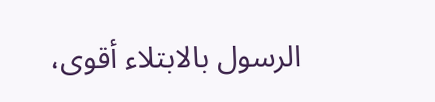الرسول بالابتلاء أقوى،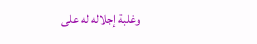وغلبة إجلاله له على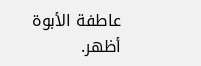عاطفة الأبوة أظهر.